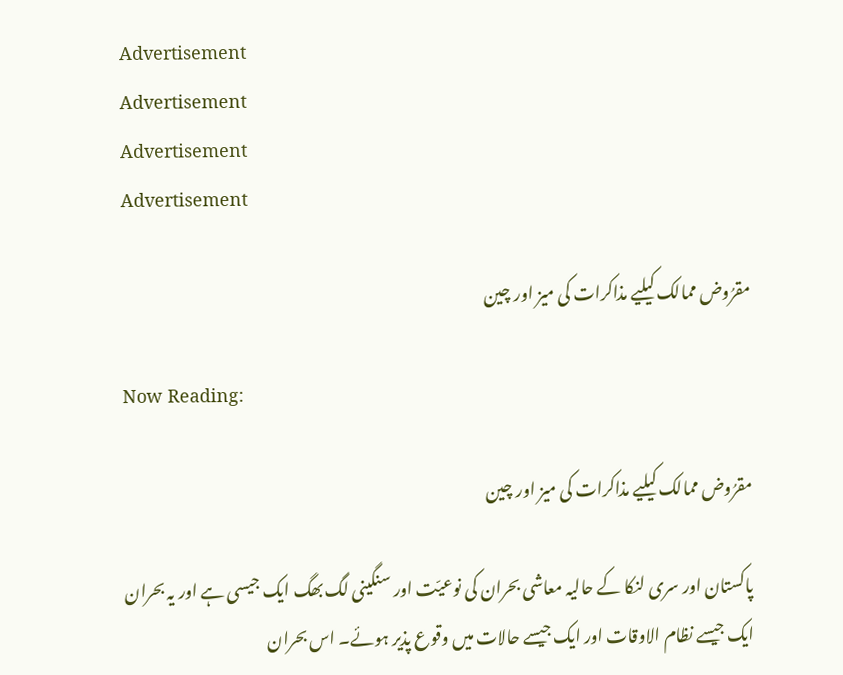Advertisement
Advertisement
Advertisement
Advertisement

مقرُوض ممالک کیلیے مذاکرات کی میز اور چین

Now Reading:

مقرُوض ممالک کیلیے مذاکرات کی میز اور چین

پاکستان اور سری لنکا کے حالیہ معاشی بحران کی نوعیّت اور سنگینی لگ بھگ ایک جیسی ہے اور یہ بحران ایک جیسے نظام الاوقات اور ایک جیسے حالات میں وقوع پذیر ہوئے۔ اس بحران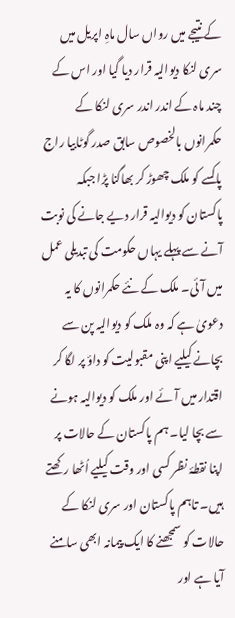کے نتیجے میں رواں سال ماہِ اپریل میں سری لنکا دیوالیہ قرار دیا گیا اور اس کے چند ماہ کے اندر اندر سری لنکا کے حکمرانوں بالخصوص سابق صدر گوٹابیا راج پاکسے کو ملک چھوڑ کر بھاگنا پڑا جبکہ پاکستان کو دیوالیہ قرار دیے جانے کی نوبت آنے سے پہلے یہاں حکومت کی تبدیلی عمل میں آئی۔ ملک کے نئے حکمرانوں کا یہ دعویٰ ہے کہ وہ ملک کو دیوالیہ پن سے بچانے کیلیے اپنی مقبولیت کو داؤ پر لگا کر اقتدار میں آئے اور ملک کو دیوالیہ ہونے سے بچا لیا۔ ہم پاکستان کے حالات پر اپنا نقطۂ نظر کسی اور وقت کیلیے اُٹھا رکھتے ہیں۔ تاہم پاکستان اور سری لنکا کے حالات کو سمجھنے کا ایک پیمانہ ابھی سامنے آیا ہے اور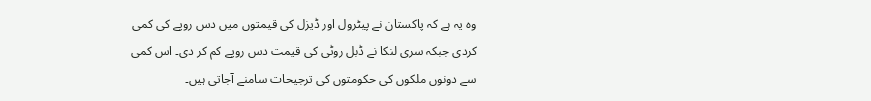وہ یہ ہے کہ پاکستان نے پیٹرول اور ڈیزل کی قیمتوں میں دس روپے کی کمی کردی جبکہ سری لنکا نے ڈبل روٹی کی قیمت دس روپے کم کر دی۔ اس کمی سے دونوں ملکوں کی حکومتوں کی ترجیحات سامنے آجاتی ہیں۔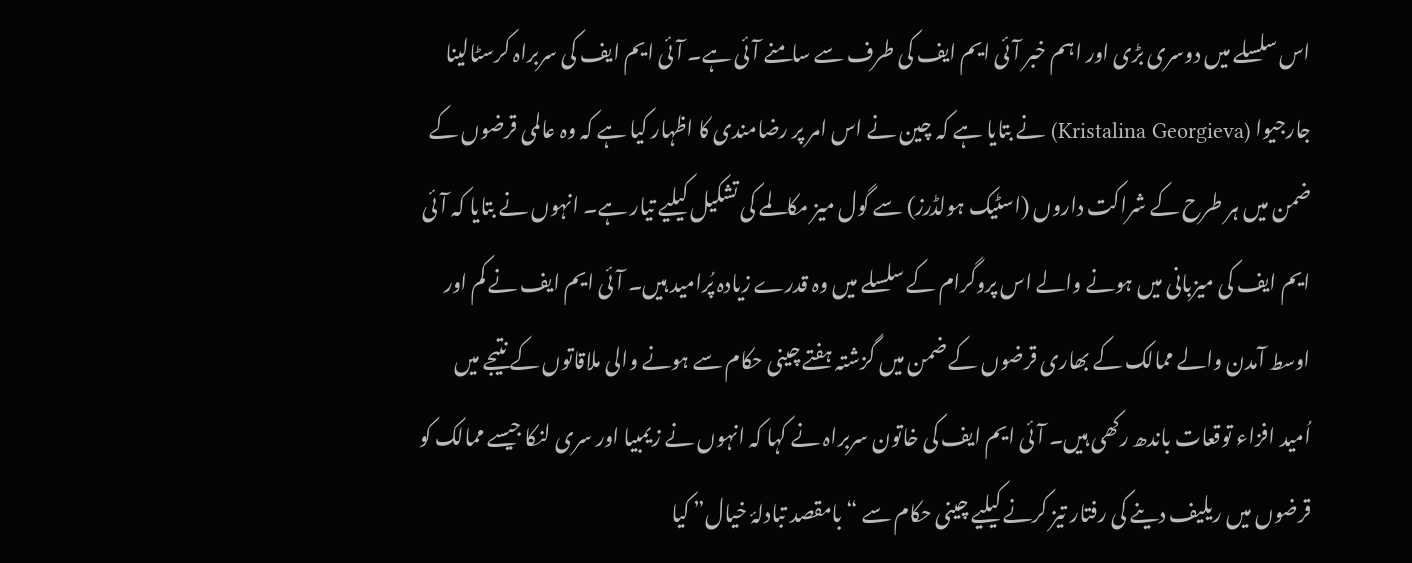اس سلسلے میں دوسری بڑی اور اہم خبر آئی ایم ایف کی طرف سے سامنے آئی ہے۔ آئی ایم ایف کی سربراہ کرسٹالینا جارجیوا (Kristalina Georgieva) نے بتایا ہے کہ چین نے اس امر پر رضامندی کا اظہار کیا ہے کہ وہ عالمی قرضوں کے ضمن میں ہر طرح کے شراکت داروں (اسٹیک ہولڈرز) سے گول میز مکالمے کی تشکیل کیلیے تیار ہے۔ انہوں نے بتایا کہ آئی ایم ایف کی میزبانی میں ہونے والے اس پروگرام کے سلسلے میں وہ قدرے زیادہ پُرامید ہیں۔ آئی ایم ایف نے کم اور اوسط آمدن والے ممالک کے بھاری قرضوں کے ضمن میں گزشتہ ہفتے چینی حکام سے ہونے والی ملاقاتوں کے نتیجے میں اُمید افزاء توقعات باندھ رکھی ہیں۔ آئی ایم ایف کی خاتون سربراہ نے کہا کہ انہوں نے زیمبیا اور سری لنکا جیسے ممالک کو قرضوں میں ریلیف دینے کی رفتار تیز کرنے کیلیے چینی حکام سے “بامقصد تبادلۂ خیال” کیا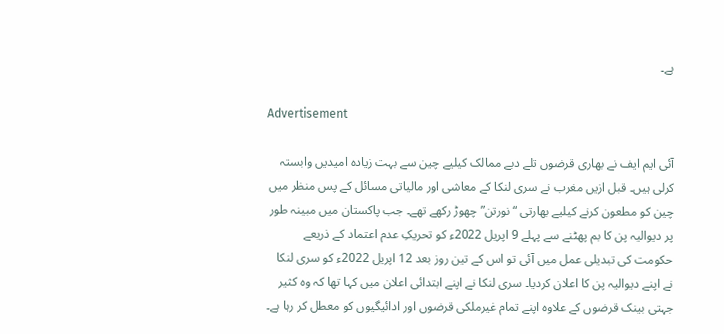ہے۔

Advertisement

آئی ایم ایف نے بھاری قرضوں تلے دبے ممالک کیلیے چین سے بہت زیادہ امیدیں وابستہ کرلی ہیں۔ قبل ازیں مغرب نے سری لنکا کے معاشی اور مالیاتی مسائل کے پس منظر میں چین کو مطعون کرنے کیلیے بھارتی “نورتن” چھوڑ رکھے تھے۔ جب پاکستان میں مبینہ طور پر دیوالیہ پن کا بم پھٹنے سے پہلے 9 اپریل 2022ء کو تحریکِ عدم اعتماد کے ذریعے حکومت کی تبدیلی عمل میں آئی تو اس کے تین روز بعد 12 اپریل 2022ء کو سری لنکا نے اپنے دیوالیہ پن کا اعلان کردیا۔ سری لنکا نے اپنے ابتدائی اعلان میں کہا تھا کہ وہ کثیر جہتی بینک قرضوں کے علاوہ اپنے تمام غیرملکی قرضوں اور ادائیگیوں کو معطل کر رہا ہے۔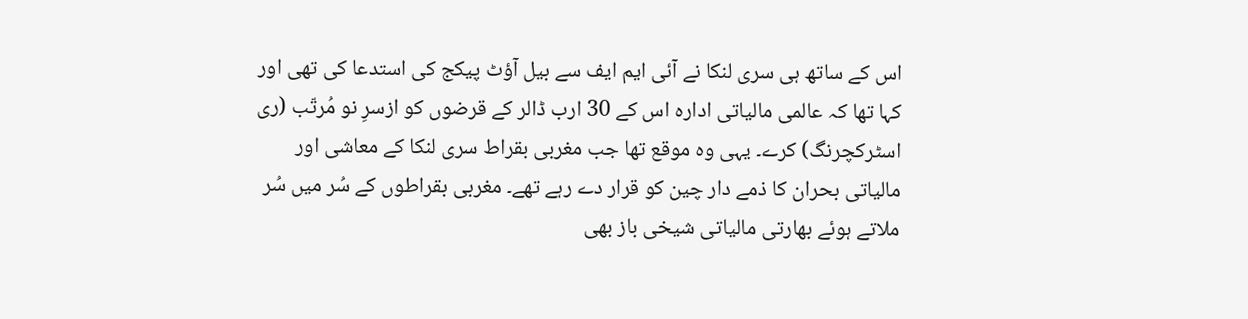اس کے ساتھ ہی سری لنکا نے آئی ایم ایف سے بیل آؤٹ پیکج کی استدعا کی تھی اور کہا تھا کہ عالمی مالیاتی ادارہ اس کے 30 ارب ڈالر کے قرضوں کو ازسرِ نو مُرتّب (ری اسٹرکچرنگ) کرے۔ یہی وہ موقع تھا جب مغربی بقراط سری لنکا کے معاشی اور مالیاتی بحران کا ذمے دار چین کو قرار دے رہے تھے۔ مغربی بقراطوں کے سُر میں سُر ملاتے ہوئے بھارتی مالیاتی شیخی باز بھی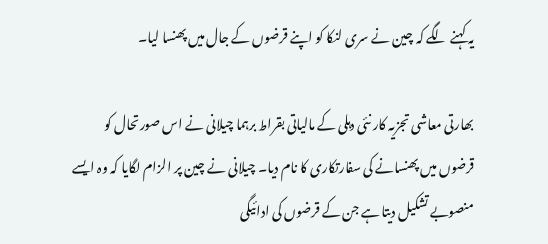یہ کہنے لگے کہ چین نے سری لنکا کو اپنے قرضوں کے جال میں پھنسا لیا۔

بھارتی معاشی تجزیہ کار نئی دہلی کے مالیاتی بقراط برہما چیلانی نے اس صورتحال کو قرضوں میں پھنسانے کی سفارتکاری کا نام دیا۔ چیلانی نے چین پر الزام لگایا کہ وہ ایسے منصوبے تشکیل دیتا ہے جن کے قرضوں کی ادائیگی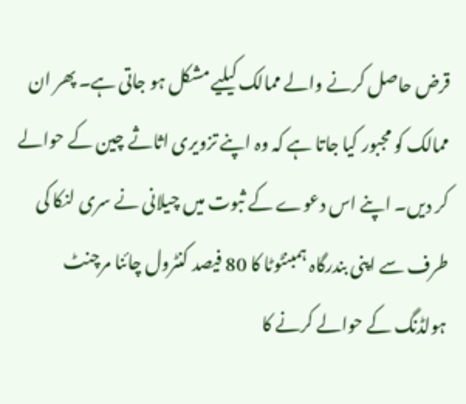قرض حاصل کرنے والے ممالک کیلیے مشکل ہو جاتی ہے۔ پھر ان ممالک کو مجبور کیا جاتا ہے کہ وہ اپنے تزویری اثاثے چین کے حوالے کر دیں۔ اپنے اس دعوے کے ثبوت میں چیلانی نے سری لنکا کی طرف سے اپنی بندرگاہ ہمبنٹوٹا کا 80 فیصد کنٹرول چائنا مرچنٹ ہولڈنگ کے حوالے کرنے کا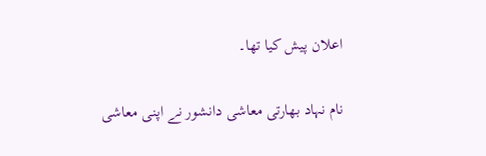اعلان پیش کیا تھا۔

نام نہاد بھارتی معاشی دانشور نے اپنی معاشی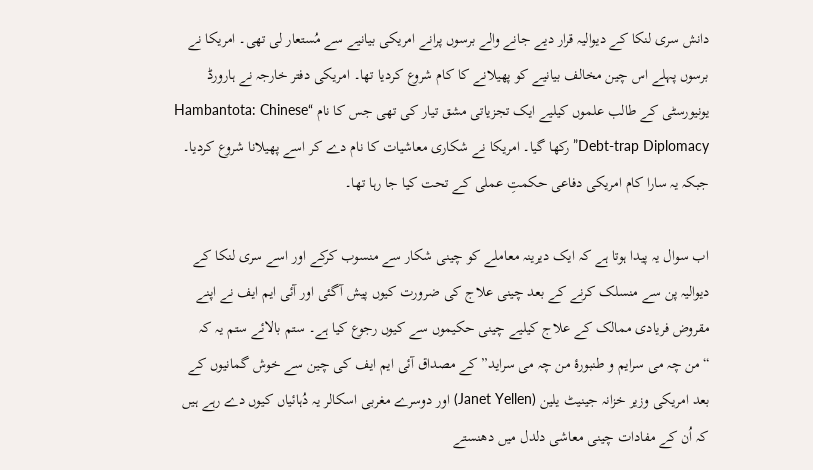دانش سری لنکا کے دیوالیہ قرار دیے جانے والے برسوں پرانے امریکی بیانیے سے مُستعار لی تھی۔ امریکا نے برسوں پہلے اس چین مخالف بیانیے کو پھیلانے کا کام شروع کردیا تھا۔ امریکی دفتر خارجہ نے ہارورڈ یونیورسٹی کے طالب علموں کیلیے ایک تجزیاتی مشق تیار کی تھی جس کا نام “Hambantota: Chinese Debt-trap Diplomacy” رکھا گیا۔ امریکا نے شکاری معاشیات کا نام دے کر اسے پھیلانا شروع کردیا۔ جبکہ یہ سارا کام امریکی دفاعی حکمتِ عملی کے تحت کیا جا رہا تھا۔

اب سوال یہ پیدا ہوتا ہے کہ ایک دیرینہ معاملے کو چینی شکار سے منسوب کرکے اور اسے سری لنکا کے دیوالیہ پن سے منسلک کرنے کے بعد چینی علاج کی ضرورت کیوں پیش آگئی اور آئی ایم ایف نے اپنے مقروض فریادی ممالک کے علاج کیلیے چینی حکیموں سے کیوں رجوع کیا ہے۔ ستم بالائے ستم یہ کہ “من چہ می سرایم و طنبورۂ من چہ می سراید” کے مصداق آئی ایم ایف کی چین سے خوش گمانیوں کے بعد امریکی وزیر خزانہ جینیٹ یلین (Janet Yellen) اور دوسرے مغربی اسکالر یہ دُہائیاں کیوں دے رہے ہیں کہ اُن کے مفادات چینی معاشی دلدل میں دھنستے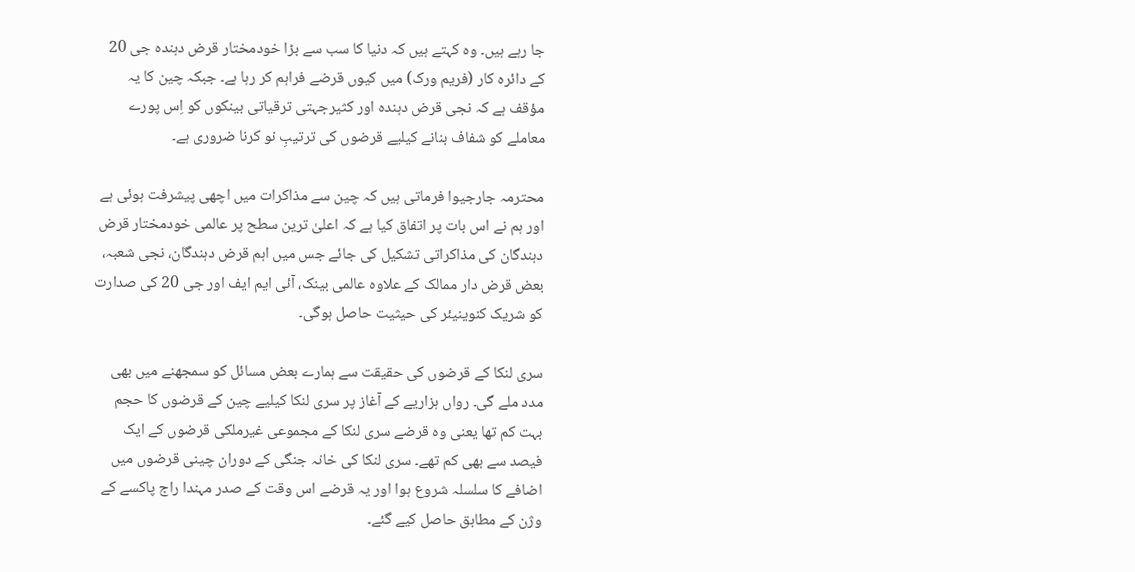جا رہے ہیں۔ وہ کہتے ہیں کہ دنیا کا سب سے بڑا خودمختار قرض دہندہ جی 20 کے دائرہ کار (فریم ورک) میں کیوں قرضے فراہم کر رہا ہے۔ جبکہ چین کا یہ مؤقف ہے کہ نجی قرض دہندہ اور کثیرجہتی ترقیاتی بینکوں کو اِس پورے معاملے کو شفاف بنانے کیلیے قرضوں کی ترتیبِ نو کرنا ضروری ہے۔

محترمہ جارجیوا فرماتی ہیں کہ چین سے مذاکرات میں اچھی پیشرفت ہوئی ہے اور ہم نے اس بات پر اتفاق کیا ہے کہ اعلیٰ ترین سطح پر عالمی خودمختار قرض دہندگان کی مذاکراتی تشکیل کی جائے جس میں اہم قرض دہندگان، نجی شعبہ، بعض قرض دار ممالک کے علاوہ عالمی بینک، آئی ایم ایف اور جی 20 کی صدارت کو شریک کنوینیئر کی حیثیت حاصل ہوگی۔

سری لنکا کے قرضوں کی حقیقت سے ہمارے بعض مسائل کو سمجھنے میں بھی مدد ملے گی۔ رواں ہزاریے کے آغاز پر سری لنکا کیلیے چین کے قرضوں کا حجم بہت کم تھا یعنی وہ قرضے سری لنکا کے مجموعی غیرملکی قرضوں کے ایک فیصد سے بھی کم تھے۔ سری لنکا کی خانہ جنگی کے دوران چینی قرضوں میں اضافے کا سلسلہ شروع ہوا اور یہ قرضے اس وقت کے صدر مہندا راج پاکسے کے وژن کے مطابق حاصل کیے گئے۔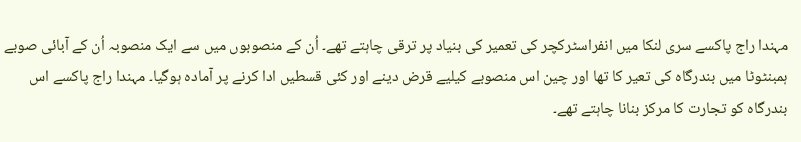مہندا راج پاکسے سری لنکا میں انفراسٹرکچر کی تعمیر کی بنیاد پر ترقی چاہتے تھے۔ اُن کے منصوبوں میں سے ایک منصوبہ اُن کے آبائی صوبے ہمبنٹوٹا میں بندرگاہ کی تعیر کا تھا اور چین اس منصوبے کیلیے قرض دینے اور کئی قسطیں ادا کرنے پر آمادہ ہوگیا۔ مہندا راج پاکسے اس بندرگاہ کو تجارت کا مرکز بنانا چاہتے تھے۔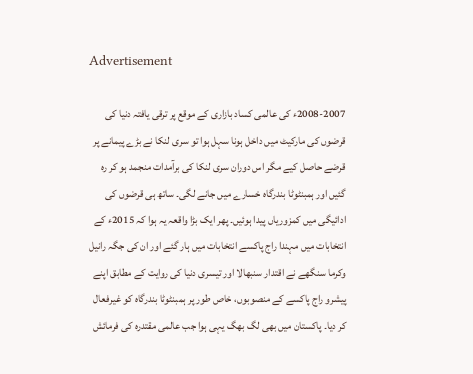Advertisement

2008-2007ء کی عالمی کساد بازاری کے موقع پر ترقی یافتہ دنیا کی قرضوں کی مارکیٹ میں داخل ہونا سہل ہوا تو سری لنکا نے بڑے پیمانے پر قرضے حاصل کیے مگر اس دوران سری لنکا کی برآمدات منجمد ہو کر رہ گئیں اور ہمبنٹوٹا بندرگاہ خسارے میں جانے لگی۔ ساتھ ہی قرضوں کی ادائیگی میں کمزوریاں پیدا ہوئیں۔ پھر ایک بڑا واقعہ یہ ہوا کہ 2015ء کے انتخابات میں مہندا راج پاکسے انتخابات میں ہار گئے اور ان کی جگہ رانیل وکرما سنگھے نے اقتدار سنبھالا اور تیسری دنیا کی روایت کے مطابق اپنے پیشرو راج پاکسے کے منصوبوں، خاص طور پر ہمبنٹوٹا بندرگاہ کو غیرفعال کر دیا۔ پاکستان میں بھی لگ بھگ یہی ہوا جب عالمی مقتدرہ کی فرمائش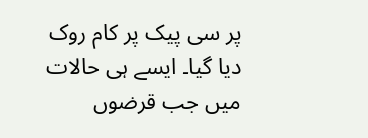پر سی پیک پر کام روک دیا گیا۔ ایسے ہی حالات میں جب قرضوں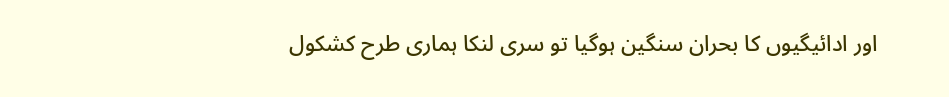اور ادائیگیوں کا بحران سنگین ہوگیا تو سری لنکا ہماری طرح کشکول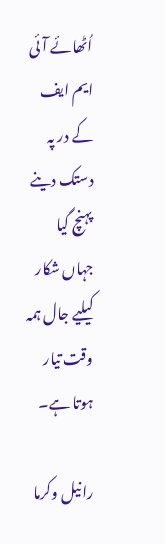اُٹھائے آئی ایم ایف کے در پہ دستک دینے پہنچ گیا جہاں شکار کیلیے جال ہمہ وقت تیار ہوتا ہے۔

رانیل وکرما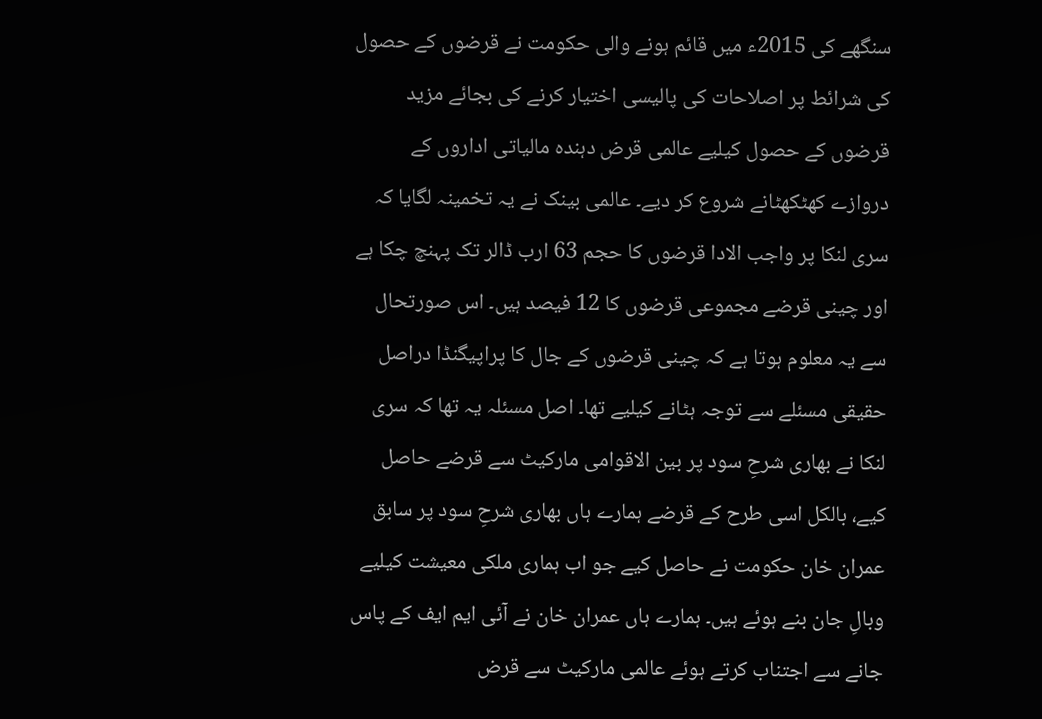سنگھے کی 2015ء میں قائم ہونے والی حکومت نے قرضوں کے حصول کی شرائط پر اصلاحات کی پالیسی اختیار کرنے کی بجائے مزید قرضوں کے حصول کیلیے عالمی قرض دہندہ مالیاتی اداروں کے دروازے کھٹکھٹانے شروع کر دیے۔ عالمی بینک نے یہ تخمینہ لگایا کہ سری لنکا پر واجب الادا قرضوں کا حجم 63 ارب ڈالر تک پہنچ چکا ہے اور چینی قرضے مجموعی قرضوں کا 12 فیصد ہیں۔ اس صورتحال سے یہ معلوم ہوتا ہے کہ چینی قرضوں کے جال کا پراپیگنڈا دراصل حقیقی مسئلے سے توجہ ہٹانے کیلیے تھا۔ اصل مسئلہ یہ تھا کہ سری لنکا نے بھاری شرحِ سود پر بین الاقوامی مارکیٹ سے قرضے حاصل کیے، بالکل اسی طرح کے قرضے ہمارے ہاں بھاری شرحِ سود پر سابق عمران خان حکومت نے حاصل کیے جو اب ہماری ملکی معیشت کیلیے وبالِ جان بنے ہوئے ہیں۔ ہمارے ہاں عمران خان نے آئی ایم ایف کے پاس جانے سے اجتناب کرتے ہوئے عالمی مارکیٹ سے قرض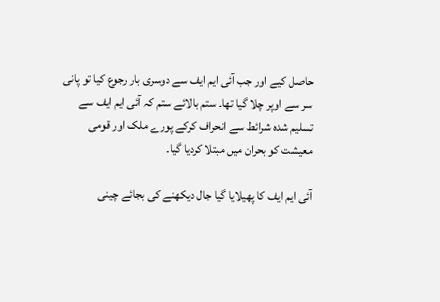حاصل کیے اور جب آئی ایم ایف سے دوسری بار رجوع کیا تو پانی سر سے اوپر چلا گیا تھا۔ ستم بالائے ستم کہ آئی ایم ایف سے تسلیم شدہ شرائط سے انحراف کرکے پورے ملک اور قومی معیشت کو بحران میں مبتلا کردیا گیا۔

آئی ایم ایف کا پھیلایا گیا جال دیکھنے کی بجائے چینی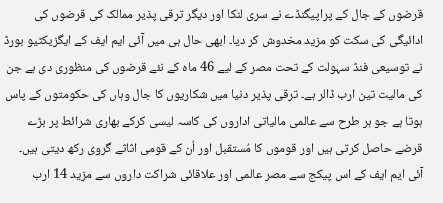قرضوں کے جال کے پراپیگنڈے نے سری لنکا اور دیگر ترقی پذیر ممالک کی قرضوں کی ادائیگی کی سکت کو مزید مخدوش کر دیا۔ ابھی حال ہی میں آئی ایم ایف کے ایگزیکٹیو بورڈ نے توسیعی فنڈ سہولت کے تحت مصر کے لیے 46 ماہ کے نئے قرضوں کی منظوری دی ہے جن کی مالیت تین ارب ڈالر ہے۔ ترقی پذیر دنیا میں شکاریوں کا جال وہاں کی حکومتوں کے پاس ہوتا ہے جو ہر طرح سے عالمی مالیاتی اداروں کی کاسہ لیسی کرکے بھاری شرائط پر بڑے قرضے حاصل کرتی ہیں اور قوموں کا مُستقبل اور اُن کے قومی اثاثے گروی رکھ دیتی ہیں۔ آئی ایم ایف کے اس پیکج سے مصر عالمی اور علاقائی شراکت داروں سے مزید 14 ارب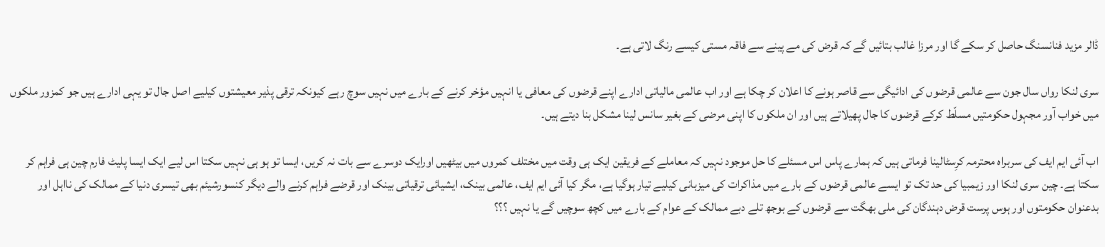ڈالر مزید فنانسنگ حاصل کر سکے گا اور مرزا غالب بتائیں گے کہ قرض کی مے پینے سے فاقہ مستی کیسے رنگ لاتی ہے۔

سری لنکا رواں سال جون سے عالمی قرضوں کی ادائیگی سے قاصر ہونے کا اعلان کر چکا ہے اور اب عالمی مالیاتی ادارے اپنے قرضوں کی معافی یا انہیں مؤخر کرنے کے بارے میں نہیں سوچ رہے کیونکہ ترقی پذیر معیشتوں کیلیے اصل جال تو یہی ادارے ہیں جو کمزور ملکوں میں خواب آور مجہول حکومتیں مسلّط کرکے قرضوں کا جال پھیلاتے ہیں اور ان ملکوں کا اپنی مرضی کے بغیر سانس لینا مشکل بنا دیتے ہیں۔

اب آئی ایم ایف کی سربراہ محترمہ کرِسٹالینا فرماتی ہیں کہ ہمارے پاس اس مسئلے کا حل موجود نہیں کہ معاملے کے فریقین ایک ہی وقت میں مختلف کمروں میں بیٹھیں اورایک دوسرے سے بات نہ کریں، ایسا تو ہو ہی نہیں سکتا اس لیے ایک ایسا پلیٹ فارم چین ہی فراہم کر سکتا ہے۔ چین سری لنکا اور زیمبیا کی حد تک تو ایسے عالمی قرضوں کے بارے میں مذاکرات کی میزبانی کیلیے تیار ہوگیا ہے، مگر کیا آئی ایم ایف، عالمی بینک، ایشیائی ترقیاتی بینک اور قرضے فراہم کرنے والے دیگر کنسورشیئم بھی تیسری دنیا کے ممالک کی نااہل اور بدعنوان حکومتوں اور ہوس پرست قرض دہندگان کی ملی بھگت سے قرضوں کے بوجھ تلے دبے ممالک کے عوام کے بارے میں کچھ سوچیں گے یا نہیں ؟؟؟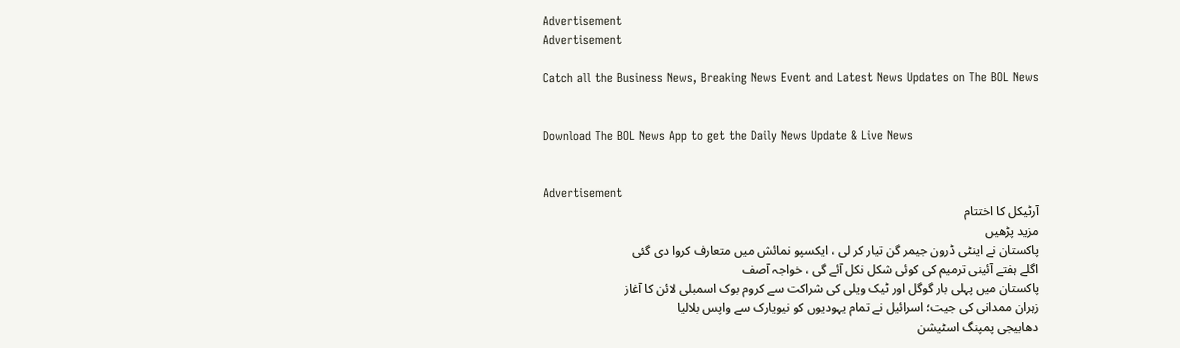Advertisement
Advertisement

Catch all the Business News, Breaking News Event and Latest News Updates on The BOL News


Download The BOL News App to get the Daily News Update & Live News


Advertisement
آرٹیکل کا اختتام
مزید پڑھیں
پاکستان نے اینٹی ڈرون جیمر گن تیار کر لی ، ایکسپو نمائش میں متعارف کروا دی گئی
اگلے ہفتے آئینی ترمیم کی کوئی شکل نکل آئے گی ، خواجہ آصف
پاکستان میں پہلی بار گوگل اور ٹیک ویلی کی شراکت سے کروم بوک اسمبلی لائن کا آغاز
زہران ممدانی کی جیت؛ اسرائیل نے تمام یہودیوں کو نیویارک سے واپس بلالیا
دھابیجی پمپنگ اسٹیشن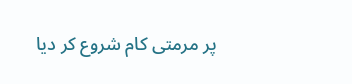پر مرمتی کام شروع کر دیا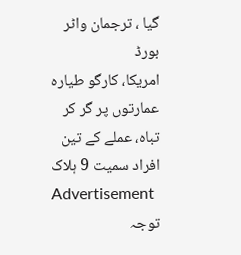گیا ، ترجمان واٹر بورڈ
امریکا، کارگو طیارہ عمارتوں پر گر کر تباہ، عملے کے تین افراد سمیت 9 ہلاک
Advertisement
توجہ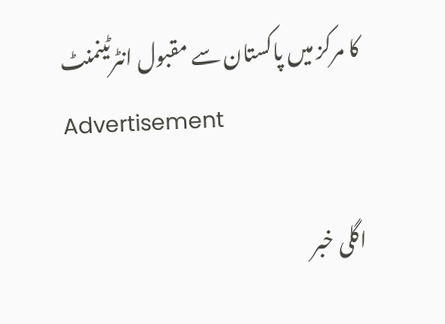کا مرکز میں پاکستان سے مقبول انٹرٹینمنٹ
Advertisement

اگلی خبر